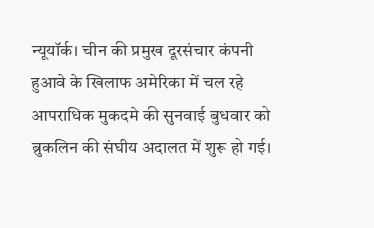न्यूयॉर्क। चीन की प्रमुख दूरसंचार कंपनी हुआवे के खिलाफ अमेरिका में चल रहे आपराधिक मुकदमे की सुनवाई बुधवार को ब्रुकलिन की संघीय अदालत में शुरू हो गई।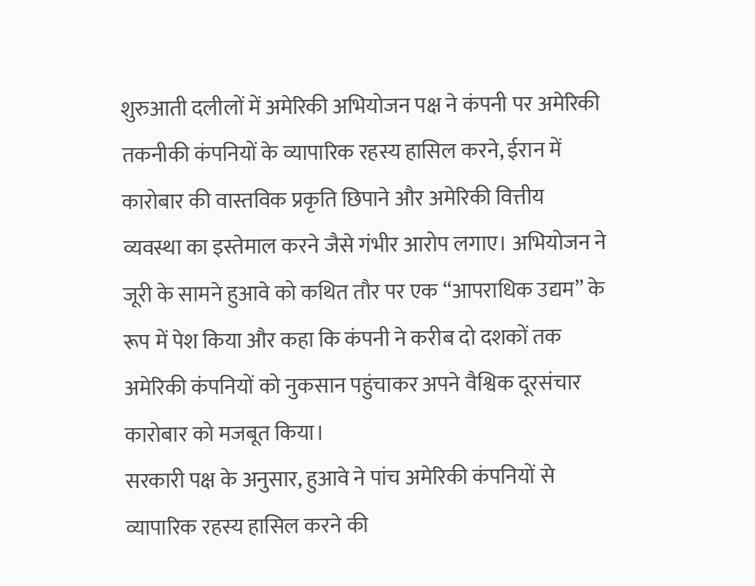शुरुआती दलीलों में अमेरिकी अभियोजन पक्ष ने कंपनी पर अमेरिकी तकनीकी कंपनियों के व्यापारिक रहस्य हासिल करने, ईरान में कारोबार की वास्तविक प्रकृति छिपाने और अमेरिकी वित्तीय व्यवस्था का इस्तेमाल करने जैसे गंभीर आरोप लगाए। अभियोजन ने जूरी के सामने हुआवे को कथित तौर पर एक “आपराधिक उद्यम” के रूप में पेश किया और कहा कि कंपनी ने करीब दो दशकों तक अमेरिकी कंपनियों को नुकसान पहुंचाकर अपने वैश्विक दूरसंचार कारोबार को मजबूत किया।
सरकारी पक्ष के अनुसार, हुआवे ने पांच अमेरिकी कंपनियों से व्यापारिक रहस्य हासिल करने की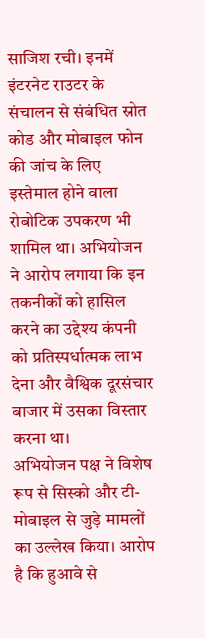साजिश रची। इनमें इंटरनेट राउटर के संचालन से संबंधित स्रोत कोड और मोबाइल फोन की जांच के लिए इस्तेमाल होने वाला रोबोटिक उपकरण भी शामिल था। अभियोजन ने आरोप लगाया कि इन तकनीकों को हासिल करने का उद्देश्य कंपनी को प्रतिस्पर्धात्मक लाभ देना और वैश्विक दूरसंचार बाजार में उसका विस्तार करना था।
अभियोजन पक्ष ने विशेष रूप से सिस्को और टी-मोबाइल से जुड़े मामलों का उल्लेख किया। आरोप है कि हुआवे से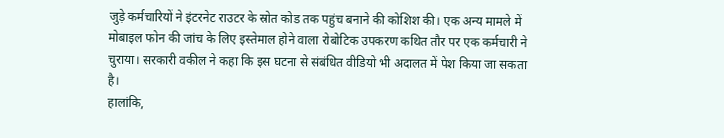जुड़े कर्मचारियों ने इंटरनेट राउटर के स्रोत कोड तक पहुंच बनाने की कोशिश की। एक अन्य मामले में मोबाइल फोन की जांच के लिए इस्तेमाल होने वाला रोबोटिक उपकरण कथित तौर पर एक कर्मचारी ने चुराया। सरकारी वकील ने कहा कि इस घटना से संबंधित वीडियो भी अदालत में पेश किया जा सकता है।
हालांकि,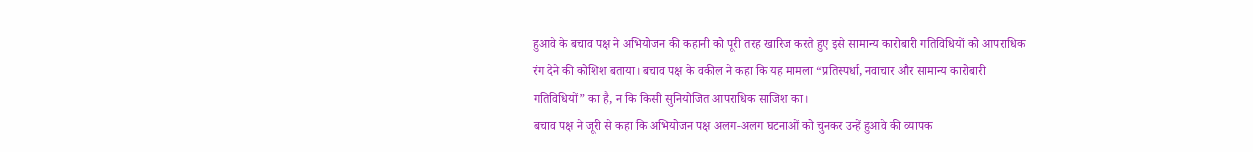हुआवे के बचाव पक्ष ने अभियोजन की कहानी को पूरी तरह खारिज करते हुए इसे सामान्य कारोबारी गतिविधियों को आपराधिक रंग देने की कोशिश बताया। बचाव पक्ष के वकील ने कहा कि यह मामला “प्रतिस्पर्धा, नवाचार और सामान्य कारोबारी गतिविधियों” का है, न कि किसी सुनियोजित आपराधिक साजिश का।
बचाव पक्ष ने जूरी से कहा कि अभियोजन पक्ष अलग-अलग घटनाओं को चुनकर उन्हें हुआवे की व्यापक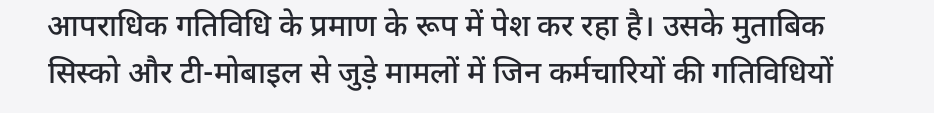आपराधिक गतिविधि के प्रमाण के रूप में पेश कर रहा है। उसके मुताबिक सिस्को और टी-मोबाइल से जुड़े मामलों में जिन कर्मचारियों की गतिविधियों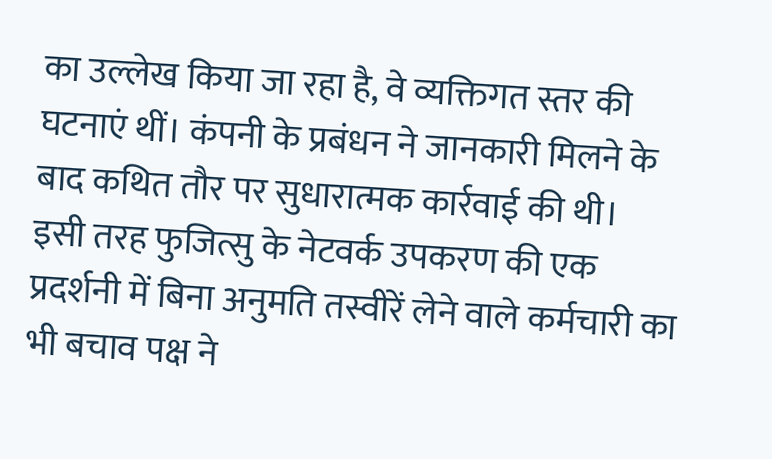का उल्लेख किया जा रहा है, वे व्यक्तिगत स्तर की घटनाएं थीं। कंपनी के प्रबंधन ने जानकारी मिलने के बाद कथित तौर पर सुधारात्मक कार्रवाई की थी।
इसी तरह फुजित्सु के नेटवर्क उपकरण की एक प्रदर्शनी में बिना अनुमति तस्वीरें लेने वाले कर्मचारी का भी बचाव पक्ष ने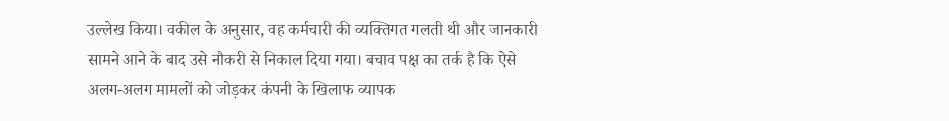उल्लेख किया। वकील के अनुसार, वह कर्मचारी की व्यक्तिगत गलती थी और जानकारी सामने आने के बाद उसे नौकरी से निकाल दिया गया। बचाव पक्ष का तर्क है कि ऐसे अलग-अलग मामलों को जोड़कर कंपनी के खिलाफ व्यापक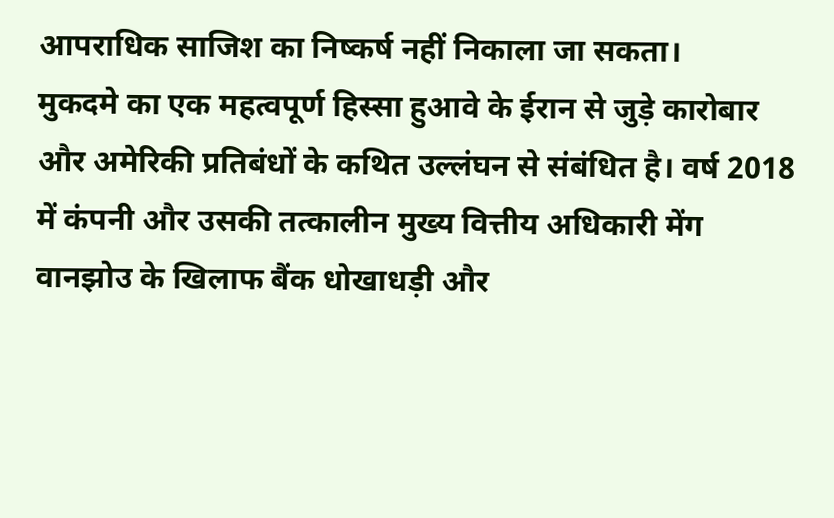आपराधिक साजिश का निष्कर्ष नहीं निकाला जा सकता।
मुकदमे का एक महत्वपूर्ण हिस्सा हुआवे के ईरान से जुड़े कारोबार और अमेरिकी प्रतिबंधों के कथित उल्लंघन से संबंधित है। वर्ष 2018 में कंपनी और उसकी तत्कालीन मुख्य वित्तीय अधिकारी मेंग वानझोउ के खिलाफ बैंक धोखाधड़ी और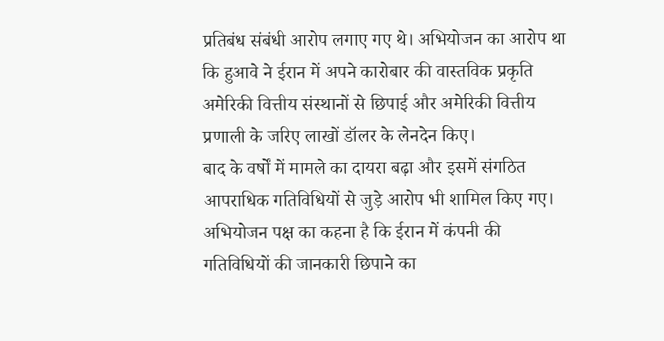प्रतिबंध संबंधी आरोप लगाए गए थे। अभियोजन का आरोप था कि हुआवे ने ईरान में अपने कारोबार की वास्तविक प्रकृति अमेरिकी वित्तीय संस्थानों से छिपाई और अमेरिकी वित्तीय प्रणाली के जरिए लाखों डॉलर के लेनदेन किए।
बाद के वर्षों में मामले का दायरा बढ़ा और इसमें संगठित आपराधिक गतिविधियों से जुड़े आरोप भी शामिल किए गए। अभियोजन पक्ष का कहना है कि ईरान में कंपनी की गतिविधियों की जानकारी छिपाने का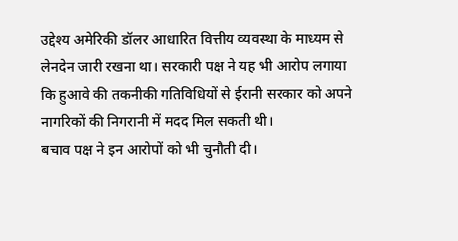उद्देश्य अमेरिकी डॉलर आधारित वित्तीय व्यवस्था के माध्यम से लेनदेन जारी रखना था। सरकारी पक्ष ने यह भी आरोप लगाया कि हुआवे की तकनीकी गतिविधियों से ईरानी सरकार को अपने नागरिकों की निगरानी में मदद मिल सकती थी।
बचाव पक्ष ने इन आरोपों को भी चुनौती दी।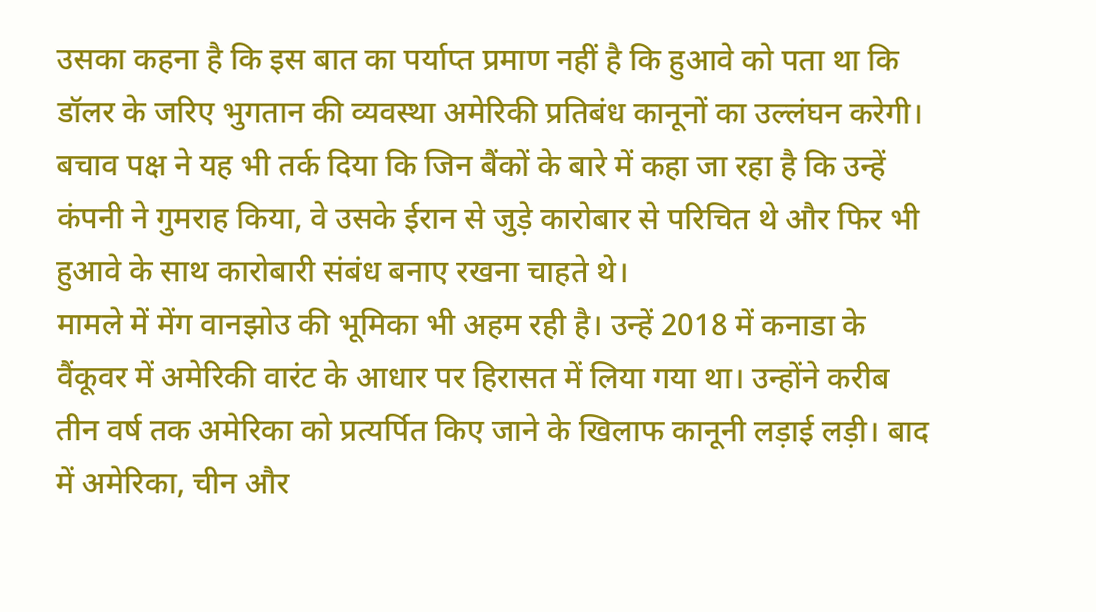उसका कहना है कि इस बात का पर्याप्त प्रमाण नहीं है कि हुआवे को पता था कि डॉलर के जरिए भुगतान की व्यवस्था अमेरिकी प्रतिबंध कानूनों का उल्लंघन करेगी। बचाव पक्ष ने यह भी तर्क दिया कि जिन बैंकों के बारे में कहा जा रहा है कि उन्हें कंपनी ने गुमराह किया, वे उसके ईरान से जुड़े कारोबार से परिचित थे और फिर भी हुआवे के साथ कारोबारी संबंध बनाए रखना चाहते थे।
मामले में मेंग वानझोउ की भूमिका भी अहम रही है। उन्हें 2018 में कनाडा के वैंकूवर में अमेरिकी वारंट के आधार पर हिरासत में लिया गया था। उन्होंने करीब तीन वर्ष तक अमेरिका को प्रत्यर्पित किए जाने के खिलाफ कानूनी लड़ाई लड़ी। बाद में अमेरिका, चीन और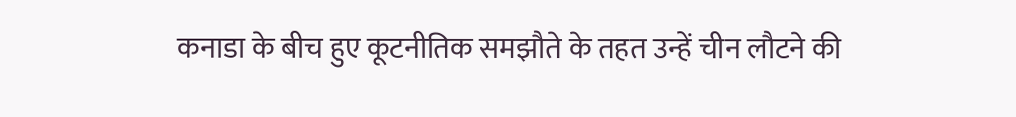कनाडा के बीच हुए कूटनीतिक समझौते के तहत उन्हें चीन लौटने की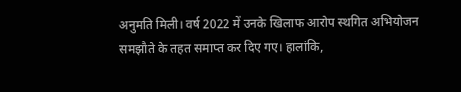अनुमति मिली। वर्ष 2022 में उनके खिलाफ आरोप स्थगित अभियोजन समझौते के तहत समाप्त कर दिए गए। हालांकि,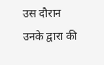उस दौरान उनके द्वारा की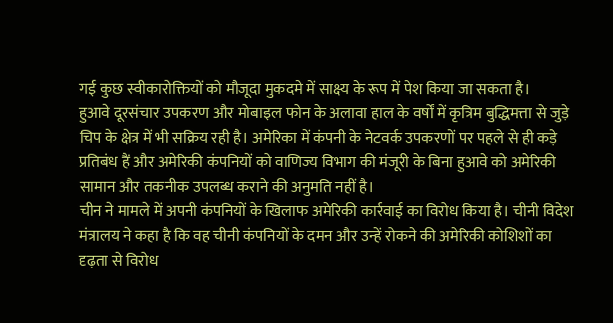गई कुछ स्वीकारोक्तियों को मौजूदा मुकदमे में साक्ष्य के रूप में पेश किया जा सकता है।
हुआवे दूरसंचार उपकरण और मोबाइल फोन के अलावा हाल के वर्षों में कृत्रिम बुद्धिमत्ता से जुड़े चिप के क्षेत्र में भी सक्रिय रही है। अमेरिका में कंपनी के नेटवर्क उपकरणों पर पहले से ही कड़े प्रतिबंध हैं और अमेरिकी कंपनियों को वाणिज्य विभाग की मंजूरी के बिना हुआवे को अमेरिकी सामान और तकनीक उपलब्ध कराने की अनुमति नहीं है।
चीन ने मामले में अपनी कंपनियों के खिलाफ अमेरिकी कार्रवाई का विरोध किया है। चीनी विदेश मंत्रालय ने कहा है कि वह चीनी कंपनियों के दमन और उन्हें रोकने की अमेरिकी कोशिशों का दृढ़ता से विरोध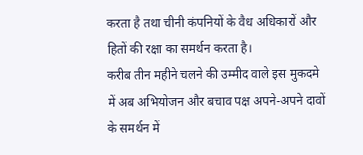करता है तथा चीनी कंपनियों के वैध अधिकारों और हितों की रक्षा का समर्थन करता है।
करीब तीन महीने चलने की उम्मीद वाले इस मुकदमे में अब अभियोजन और बचाव पक्ष अपने-अपने दावों के समर्थन में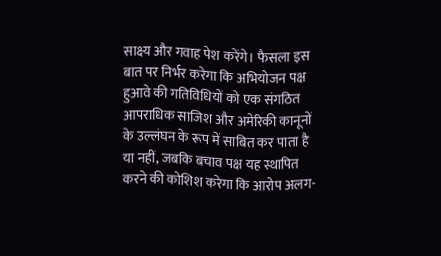साक्ष्य और गवाह पेश करेंगे। फैसला इस बात पर निर्भर करेगा कि अभियोजन पक्ष हुआवे की गतिविधियों को एक संगठित आपराधिक साजिश और अमेरिकी कानूनों के उल्लंघन के रूप में साबित कर पाता है या नहीं, जबकि बचाव पक्ष यह स्थापित करने की कोशिश करेगा कि आरोप अलग-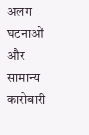अलग घटनाओं और सामान्य कारोबारी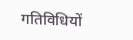गतिविधियों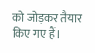को जोड़कर तैयार किए गए हैं।